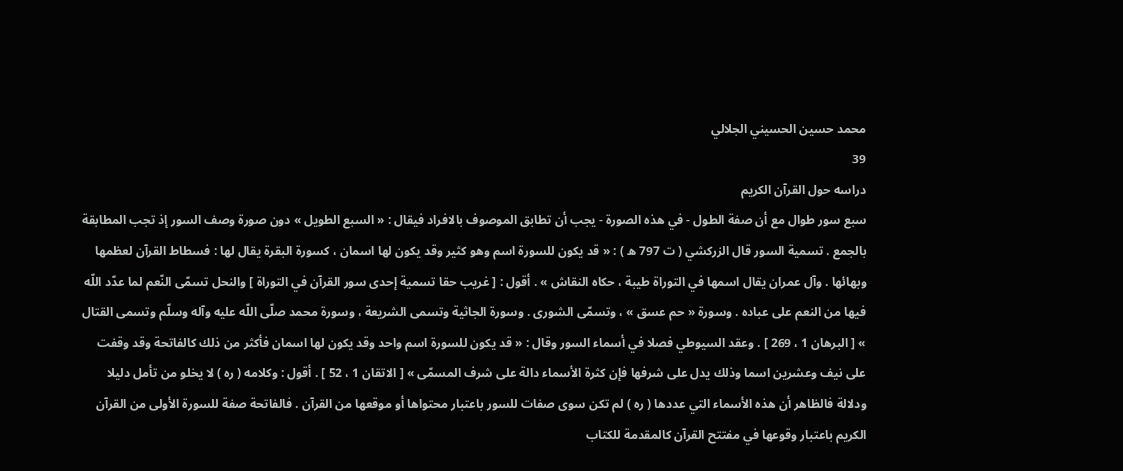محمد حسين الحسيني الجلالي
39
دراسه حول القرآن الكريم
سبع سور طوال مع أن صفة الطول - في هذه الصورة - يجب أن تطابق الموصوف بالافراد فيقال : « السبع الطويل » دون صورة وصف السور إذ تجب المطابقة بالجمع . تسمية السور قال الزركشي ( ت 797 ه ) : « قد يكون للسورة اسم وهو كثير وقد يكون لها اسمان ، كسورة البقرة يقال لها : فسطاط القرآن لعظمها وبهائها . وآل عمران يقال اسمها في التوراة طيبة ، حكاه النقاش » . أقول : [ غريب حقا تسمية إحدى سور القرآن في التوراة ] والنحل تسمّى النّعم لما عدّد اللّه فيها من النعم على عباده . وسورة « حم عسق » ، وتسمّى الشورى . وسورة الجاثية وتسمى الشريعة ، وسورة محمد صلّى اللّه عليه وآله وسلّم وتسمى القتال » [ البرهان 1 ، 269 ] . وعقد السيوطي فصلا في أسماء السور وقال : « قد يكون للسورة اسم واحد وقد يكون لها اسمان فأكثر من ذلك كالفاتحة وقد وقفت على نيف وعشرين اسما وذلك يدل على شرفها فإن كثرة الأسماء دالة على شرف المسمّى » [ الاتقان 1 ، 52 ] . أقول : وكلامه ( ره ) لا يخلو من تأمل دليلا ودلالة فالظاهر أن هذه الأسماء التي عددها ( ره ) لم تكن سوى صفات للسور باعتبار محتواها أو موقعها من القرآن . فالفاتحة صفة للسورة الأولى من القرآن الكريم باعتبار وقوعها في مفتتح القرآن كالمقدمة للكتاب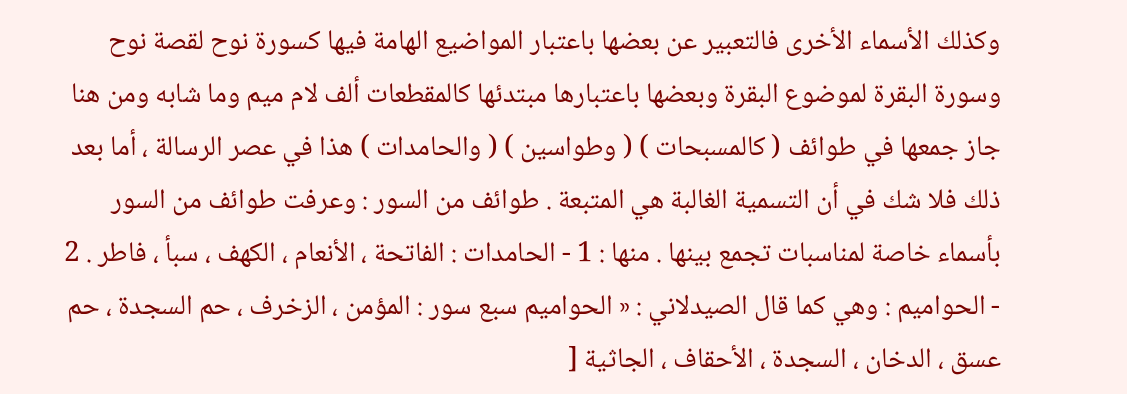وكذلك الأسماء الأخرى فالتعبير عن بعضها باعتبار المواضيع الهامة فيها كسورة نوح لقصة نوح وسورة البقرة لموضوع البقرة وبعضها باعتبارها مبتدئها كالمقطعات ألف لام ميم وما شابه ومن هنا جاز جمعها في طوائف ( كالمسبحات ) ( وطواسين ) ( والحامدات ) هذا في عصر الرسالة ، أما بعد ذلك فلا شك في أن التسمية الغالبة هي المتبعة . طوائف من السور : وعرفت طوائف من السور بأسماء خاصة لمناسبات تجمع بينها . منها : 1 - الحامدات : الفاتحة ، الأنعام ، الكهف ، سبأ ، فاطر . 2 - الحواميم : وهي كما قال الصيدلاني : « الحواميم سبع سور : المؤمن ، الزخرف ، حم السجدة ، حم عسق ، الدخان ، السجدة ، الأحقاف ، الجاثية [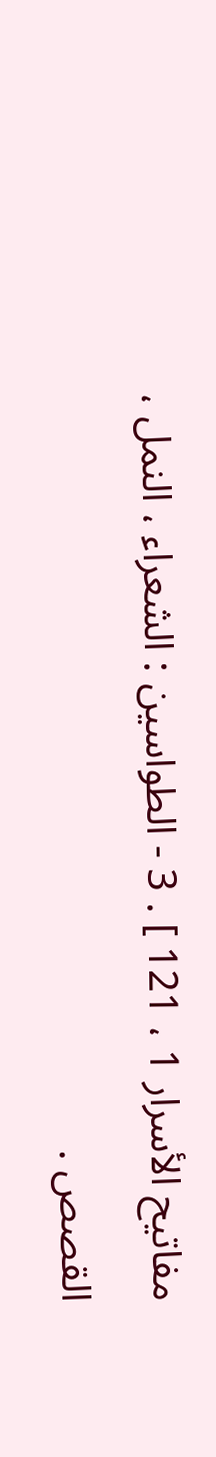مفاتيح الأسرار 1 ، 121 ] . 3 - الطواسين : الشعراء ، النمل ، القصص .